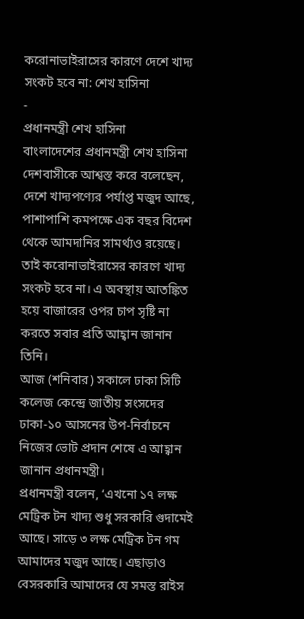করোনাভাইরাসের কারণে দেশে খাদ্য সংকট হবে না: শেখ হাসিনা
-
প্রধানমন্ত্রী শেখ হাসিনা
বাংলাদেশের প্রধানমন্ত্রী শেখ হাসিনা দেশবাসীকে আশ্বস্ত করে বলেছেন, দেশে খাদ্যপণ্যের পর্যাপ্ত মজুদ আছে, পাশাপাশি কমপক্ষে এক বছর বিদেশ থেকে আমদানির সামর্থ্যও রয়েছে। তাই করোনাভাইরাসের কারণে খাদ্য সংকট হবে না। এ অবস্থায় আতঙ্কিত হয়ে বাজারের ওপর চাপ সৃষ্টি না করতে সবার প্রতি আহ্বান জানান তিনি।
আজ (শনিবার) সকালে ঢাকা সিটি কলেজ কেন্দ্রে জাতীয় সংসদের ঢাকা-১০ আসনের উপ-নির্বাচনে নিজের ভোট প্রদান শেষে এ আহ্বান জানান প্রধানমন্ত্রী।
প্রধানমন্ত্রী বলেন, ‘এখনো ১৭ লক্ষ মেট্রিক টন খাদ্য শুধু সরকারি গুদামেই আছে। সাড়ে ৩ লক্ষ মেট্রিক টন গম আমাদের মজুদ আছে। এছাড়াও বেসরকারি আমাদের যে সমস্ত রাইস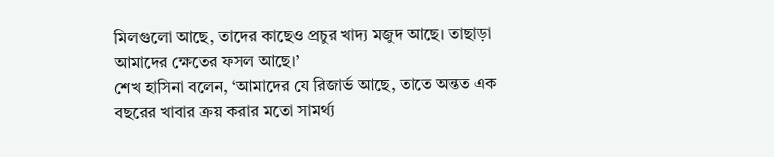মিলগুলো আছে, তাদের কাছেও প্রচুর খাদ্য মজুদ আছে। তাছাড়া আমাদের ক্ষেতের ফসল আছে।’
শেখ হাসিনা বলেন, ‘আমাদের যে রিজার্ভ আছে, তাতে অন্তত এক বছরের খাবার ক্রয় করার মতো সামর্থ্য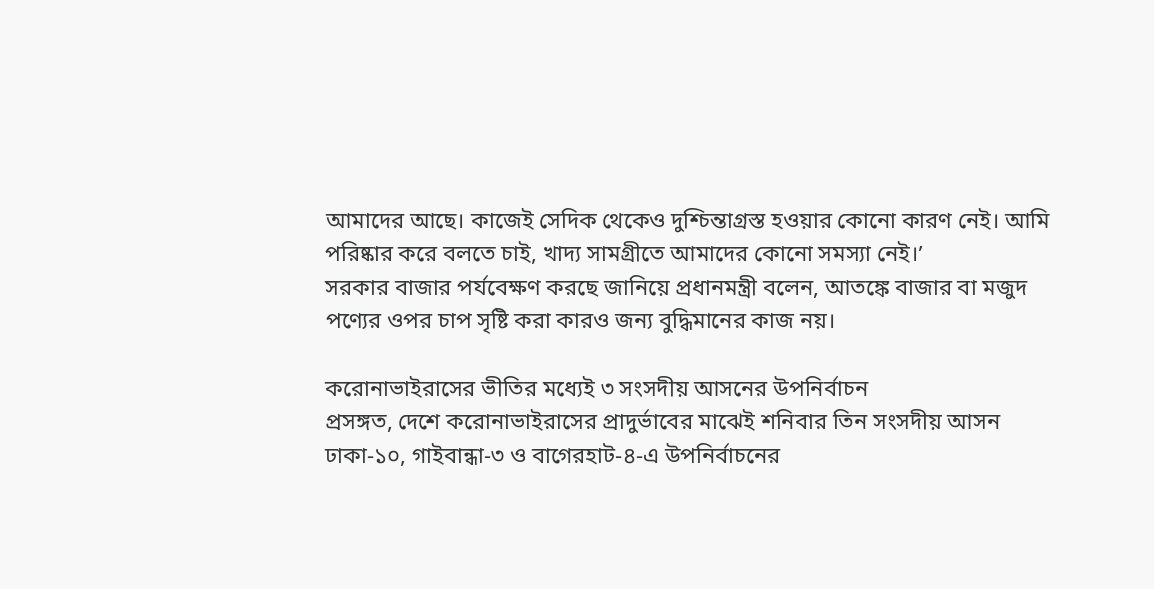আমাদের আছে। কাজেই সেদিক থেকেও দুশ্চিন্তাগ্রস্ত হওয়ার কোনো কারণ নেই। আমি পরিষ্কার করে বলতে চাই, খাদ্য সামগ্রীতে আমাদের কোনো সমস্যা নেই।’
সরকার বাজার পর্যবেক্ষণ করছে জানিয়ে প্রধানমন্ত্রী বলেন, আতঙ্কে বাজার বা মজুদ পণ্যের ওপর চাপ সৃষ্টি করা কারও জন্য বুদ্ধিমানের কাজ নয়।

করোনাভাইরাসের ভীতির মধ্যেই ৩ সংসদীয় আসনের উপনির্বাচন
প্রসঙ্গত, দেশে করোনাভাইরাসের প্রাদুর্ভাবের মাঝেই শনিবার তিন সংসদীয় আসন ঢাকা-১০, গাইবান্ধা-৩ ও বাগেরহাট-৪-এ উপনির্বাচনের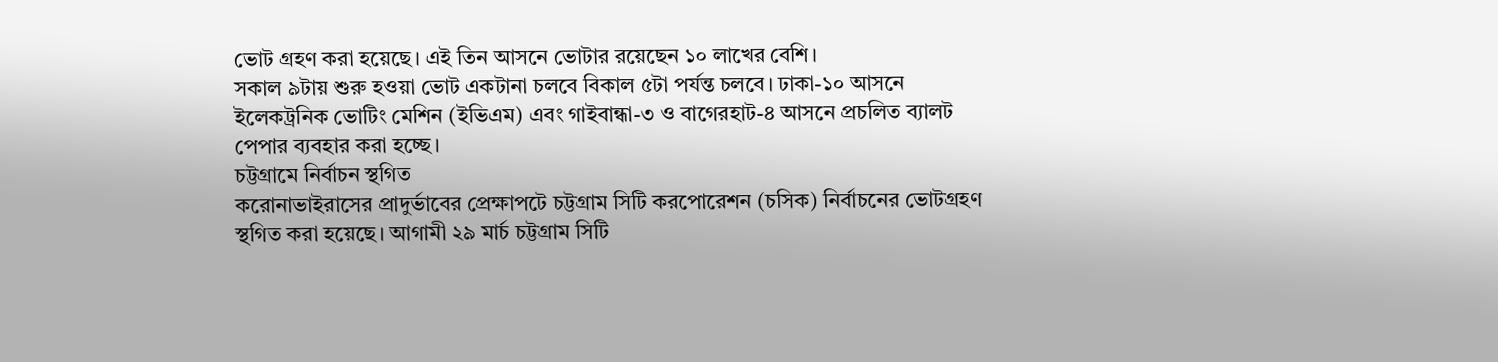ভোট গ্রহণ করা হয়েছে। এই তিন আসনে ভোটার রয়েছেন ১০ লাখের বেশি।
সকাল ৯টায় শুরু হওয়া ভোট একটানা চলবে বিকাল ৫টা পর্যন্ত চলবে। ঢাকা-১০ আসনে ইলেকট্রনিক ভোটিং মেশিন (ইভিএম) এবং গাইবান্ধা-৩ ও বাগেরহাট-৪ আসনে প্রচলিত ব্যালট পেপার ব্যবহার করা হচ্ছে।
চট্টগ্রামে নির্বাচন স্থগিত
করোনাভাইরাসের প্রাদুর্ভাবের প্রেক্ষাপটে চট্টগ্রাম সিটি করপোরেশন (চসিক) নির্বাচনের ভোটগ্রহণ স্থগিত করা হয়েছে। আগামী ২৯ মার্চ চট্টগ্রাম সিটি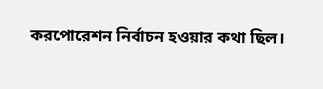করপোরেশন নির্বাচন হওয়ার কথা ছিল।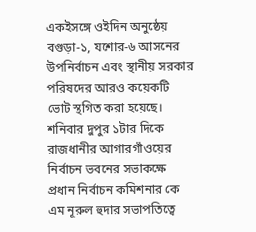একইসঙ্গে ওইদিন অনুষ্ঠেয় বগুড়া-১, যশোর-৬ আসনের উপনির্বাচন এবং স্থানীয় সরকার পরিষদের আরও কয়েকটি ভোট স্থগিত করা হয়েছে।
শনিবার দুপুর ১টার দিকে রাজধানীর আগারগাঁওয়ের নির্বাচন ভবনের সভাকক্ষে প্রধান নির্বাচন কমিশনার কে এম নূরুল হুদার সভাপতিত্বে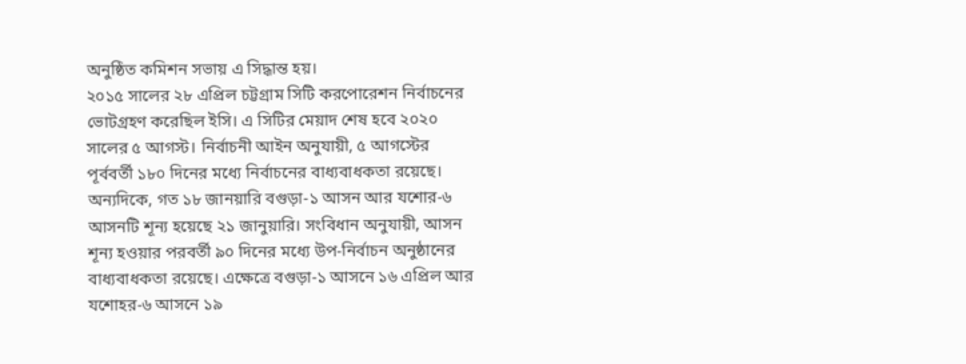অনুষ্ঠিত কমিশন সভায় এ সিদ্ধান্ত হয়।
২০১৫ সালের ২৮ এপ্রিল চট্টগ্রাম সিটি করপোরেশন নির্বাচনের ভোটগ্রহণ করেছিল ইসি। এ সিটির মেয়াদ শেষ হবে ২০২০ সালের ৫ আগস্ট। নির্বাচনী আইন অনুযায়ী, ৫ আগস্টের পূর্ববর্তী ১৮০ দিনের মধ্যে নির্বাচনের বাধ্যবাধকতা রয়েছে।
অন্যদিকে, গত ১৮ জানয়ারি বগুড়া-১ আসন আর যশোর-৬ আসনটি শূন্য হয়েছে ২১ জানুয়ারি। সংবিধান অনুযায়ী, আসন শূন্য হওয়ার পরবর্তী ৯০ দিনের মধ্যে উপ-নির্বাচন অনুষ্ঠানের বাধ্যবাধকতা রয়েছে। এক্ষেত্রে বগুড়া-১ আসনে ১৬ এপ্রিল আর যশোহর-৬ আসনে ১৯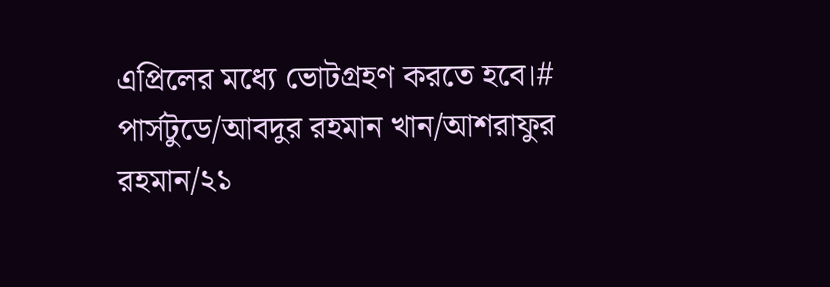এপ্রিলের মধ্যে ভোটগ্রহণ করতে হবে।#
পার্সটুডে/আবদুর রহমান খান/আশরাফুর রহমান/২১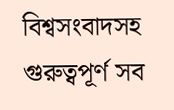বিশ্বসংবাদসহ গুরুত্বপূর্ণ সব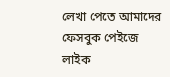লেখা পেতে আমাদের ফেসবুক পেইজে লাইক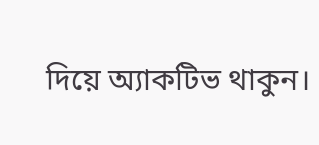দিয়ে অ্যাকটিভ থাকুন।